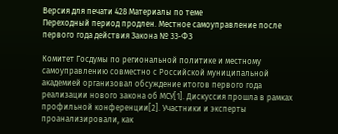Версия для печати 428 Материалы по теме
Переходный период продлен. Местное самоуправление после первого года действия Закона № 33‑ФЗ

Комитет Госдумы по региональной политике и местному самоуправлению совместно с Российской муниципальной академией организовал обсуждение итогов первого года реализации нового закона об МСУ[1]. Дискуссия прошла в рамках профильной конференции[2]. Участники и эксперты проанализировали, как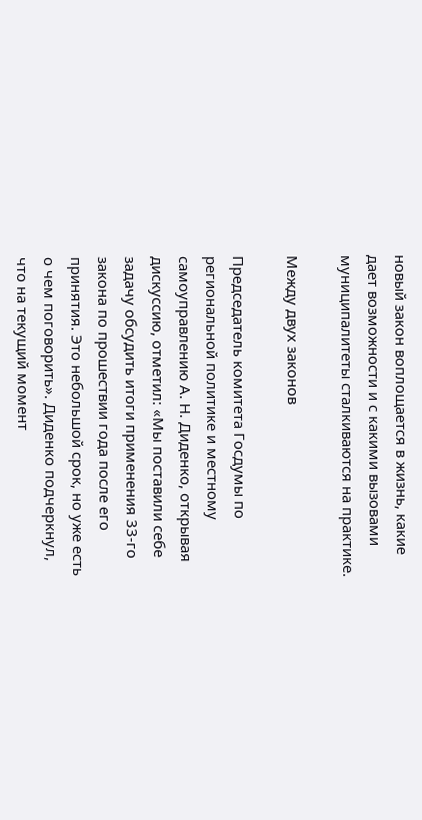новый закон воплощается в жизнь, какие дает возможности и с какими вызовами муниципалитеты сталкиваются на практике.

Между двух законов

Председатель комитета Госдумы по региональной политике и местному самоуправлению А. Н. Диденко, открывая дискуссию, отметил: «Мы поставили себе задачу обсудить итоги применения 33-го закона по прошествии года после его принятия. Это небольшой срок, но уже есть о чем поговорить». Диденко подчеркнул, что на текущий момент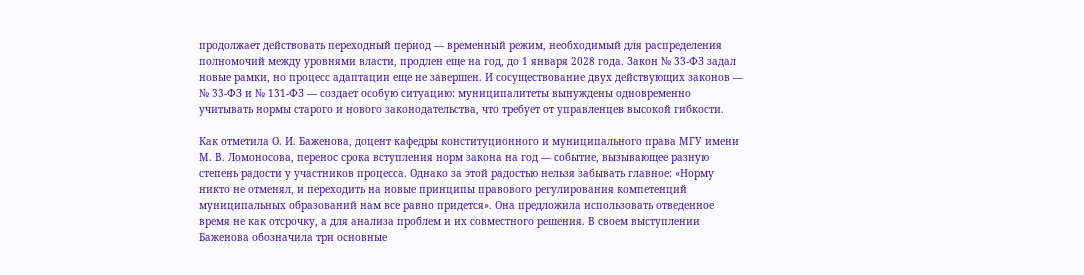продолжает действовать переходный период — временный режим, необходимый для распределения полномочий между уровнями власти, продлен еще на год, до 1 января 2028 года. Закон № 33‑ФЗ задал новые рамки, но процесс адаптации еще не завершен. И сосуществование двух действующих законов — № 33‑ФЗ и № 131‑ФЗ — создает особую ситуацию: муниципалитеты вынуждены одновременно учитывать нормы старого и нового законодательства, что требует от управленцев высокой гибкости.

Как отметила О. И. Баженова, доцент кафедры конституционного и муниципального права МГУ имени М. В. Ломоносова, перенос срока вступления норм закона на год — событие, вызывающее разную степень радости у участников процесса. Однако за этой радостью нельзя забывать главное: «Норму никто не отменял, и переходить на новые принципы правового регулирования компетенций муниципальных образований нам все равно придется». Она предложила использовать отведенное время не как отсрочку, а для анализа проблем и их совместного решения. В своем выступлении Баженова обозначила три основные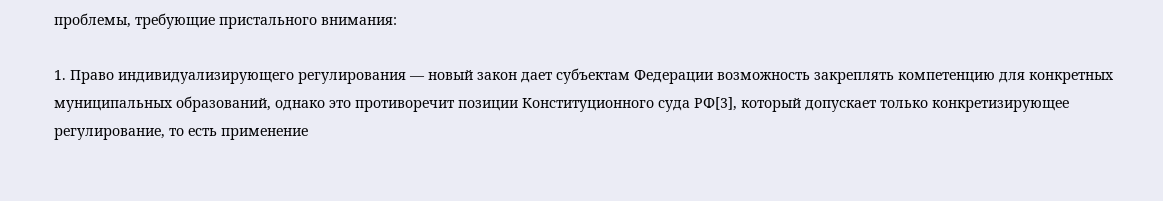проблемы, требующие пристального внимания:

1. Право индивидуализирующего регулирования — новый закон дает субъектам Федерации возможность закреплять компетенцию для конкретных муниципальных образований, однако это противоречит позиции Конституционного суда РФ[3], который допускает только конкретизирующее регулирование, то есть применение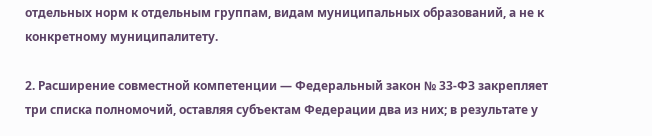отдельных норм к отдельным группам, видам муниципальных образований, а не к конкретному муниципалитету.

2. Расширение совместной компетенции — Федеральный закон № 33‑ФЗ закрепляет три списка полномочий, оставляя субъектам Федерации два из них; в результате у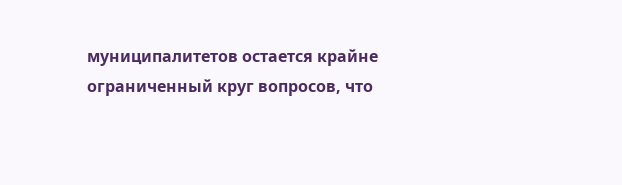муниципалитетов остается крайне ограниченный круг вопросов, что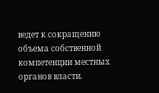ведет к сокращению объема собственной компетенции местных органов власти.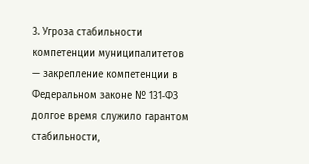3. Угроза стабильности компетенции муниципалитетов — закрепление компетенции в Федеральном законе № 131‑ФЗ долгое время служило гарантом стабильности,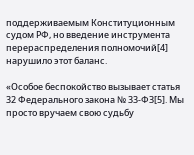поддерживаемым Конституционным судом РФ, но введение инструмента перераспределения полномочий[4] нарушило этот баланс.

«Особое беспокойство вызывает статья 32 Федерального закона № 33‑ФЗ[5]. Мы просто вручаем свою судьбу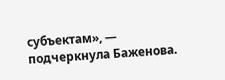субъектам», — подчеркнула Баженова.